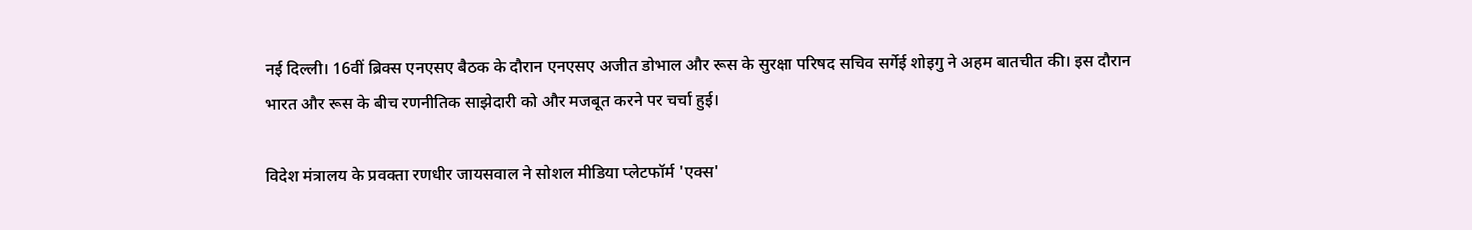नई दिल्ली। 16वीं ब्रिक्स एनएसए बैठक के दौरान एनएसए अजीत डोभाल और रूस के सुरक्षा परिषद सचिव सर्गेई शोइगु ने अहम बातचीत की। इस दौरान भारत और रूस के बीच रणनीतिक साझेदारी को और मजबूत करने पर चर्चा हुई।

विदेश मंत्रालय के प्रवक्ता रणधीर जायसवाल ने सोशल मीडिया प्लेटफॉर्म 'एक्‍स'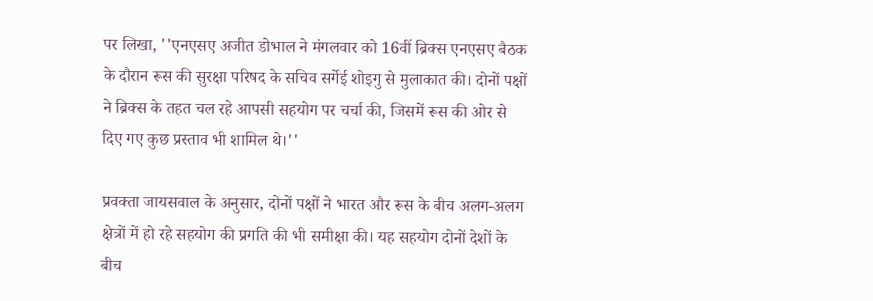पर लिखा, ''एनएसए अजीत डोभाल ने मंगलवार को 16वीं ब्रिक्स एनएसए बैठक के दौरान रूस की सुरक्षा परिषद के सचिव सर्गेई शोइगु से मुलाकात की। दोनों पक्षों ने ब्रिक्स के तहत चल रहे आपसी सहयोग पर चर्चा की, जिसमें रूस की ओर से दिए गए कुछ प्रस्ताव भी शामिल थे।''

प्रवक्ता जायसवाल के अनुसार, दोनों पक्षों ने भारत और रूस के बीच अलग-अलग क्षेत्रों में हो रहे सहयोग की प्रगति की भी समीक्षा की। यह सहयोग दोनों देशों के बीच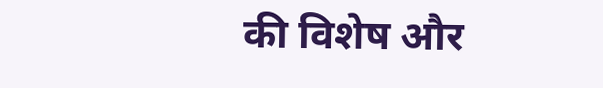की विशेष और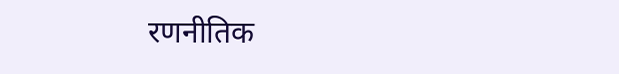रणनीतिक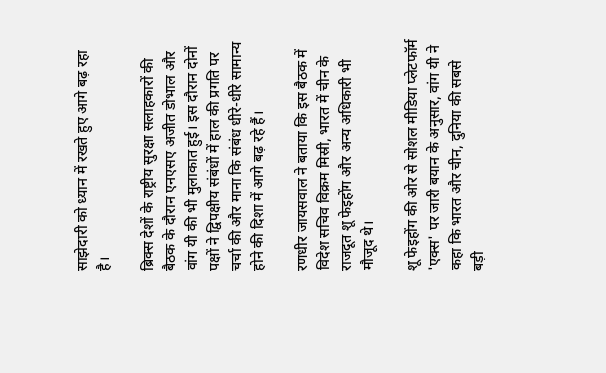साझेदारी को ध्यान में रखते हुए आगे बढ़ रहा है।

ब्र‍िक्‍स देशों के राष्ट्रीय सुरक्षा सलाहकारों की बैठक के दौरान एनएसए अजीत डोभाल और वांग यी की भी मुलाकात हुई। इस दौरान दोनों पक्षों ने द्विपक्षीय संबंधों में हाल की प्रगति पर चर्चा की और माना कि संबंध धीरे-धीरे सामान्य होने की दिशा में आगे बढ़ रहे हैं।

रणधीर जायसवाल ने बताया क‍ि इस बैठक में विदेश सचिव विक्रम मिस्री, भारत में चीन के राजदूत शू फेइहोंग और अन्य अधिकारी भी मौजूद थे।

शू फेइहोंग की ओर से सोशल मीडिया प्लेटफॉर्म 'एक्‍स' पर जारी बयान के अनुसार, वांग यी ने कहा कि भारत और चीन, दुनिया की सबसे बड़ी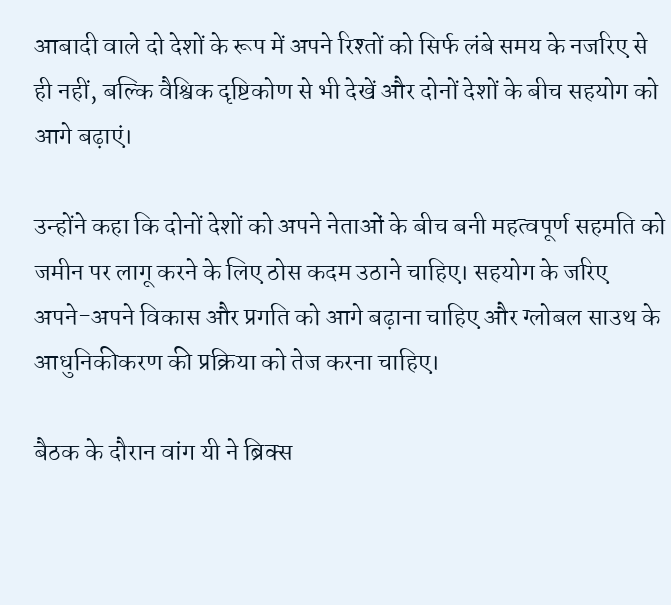आबादी वाले दो देशों के रूप में अपने रिश्तों को सिर्फ लंबे समय के नजरिए से ही नहीं, बल्कि वैश्विक दृष्टिकोण से भी देखें और दोनों देशों के बीच सहयोग को आगे बढ़ाएं।

उन्होंने कहा कि दोनों देशों को अपने नेताओं के बीच बनी महत्वपूर्ण सहमति को जमीन पर लागू करने के लिए ठोस कदम उठाने चाहिए। सहयोग के जरिए अपने-अपने विकास और प्रगति को आगे बढ़ाना चाहिए और ग्लोबल साउथ के आधुनिकीकरण की प्रक्रिया को तेज करना चाहिए।

बैठक के दौरान वांग यी ने ब्र‍िक्‍स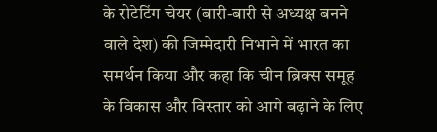के रोटेटिंग चेयर (बारी-बारी से अध्यक्ष बनने वाले देश) की जिम्मेदारी निभाने में भारत का समर्थन किया और कहा कि चीन ब्र‍िक्‍स समूह के विकास और विस्तार को आगे बढ़ाने के लिए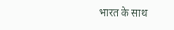भारत के साथ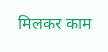मिलकर काम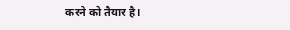करने को तैयार है।